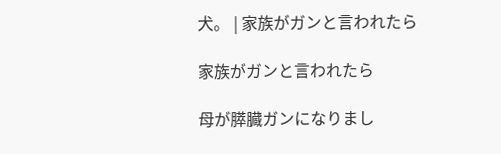犬。 | 家族がガンと言われたら

家族がガンと言われたら

母が膵臓ガンになりまし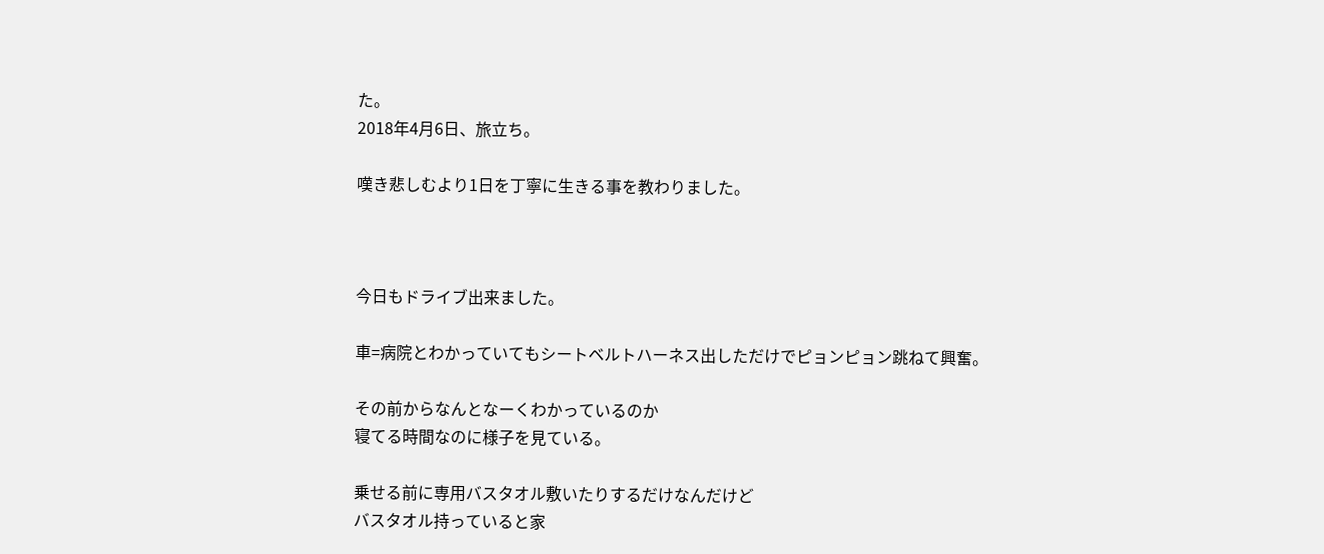た。
2018年4月6日、旅立ち。

嘆き悲しむより1日を丁寧に生きる事を教わりました。



今日もドライブ出来ました。

車=病院とわかっていてもシートベルトハーネス出しただけでピョンピョン跳ねて興奮。

その前からなんとなーくわかっているのか
寝てる時間なのに様子を見ている。

乗せる前に専用バスタオル敷いたりするだけなんだけど
バスタオル持っていると家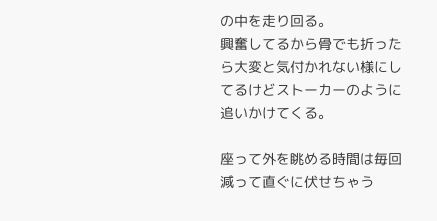の中を走り回る。
興奮してるから骨でも折ったら大変と気付かれない様にしてるけどストーカーのように追いかけてくる。

座って外を眺める時間は毎回減って直ぐに伏せちゃう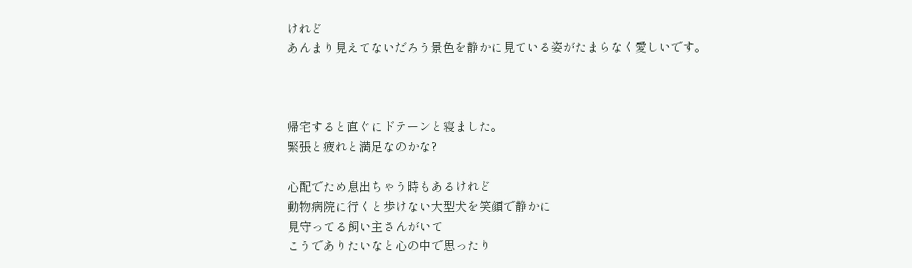けれど
あんまり見えてないだろう景色を静かに見ている姿がたまらなく愛しいです。



帰宅すると直ぐにドテーンと寝ました。
緊張と疲れと満足なのかな?

心配でため息出ちゃう時もあるけれど
動物病院に行くと歩けない大型犬を笑顔で静かに
見守ってる飼い主さんがいて
こうでありたいなと心の中で思ったり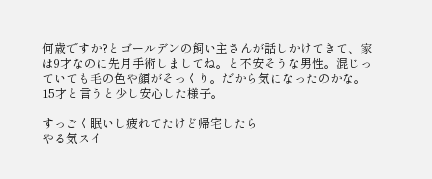何歳ですか?とゴールデンの飼い主さんが話しかけてきて、家は9才なのに先月手術しましてね。と不安そうな男性。混じっていても毛の色や顔がそっくり。だから気になったのかな。15才と言うと少し安心した様子。

すっごく眠いし疲れてたけど帰宅したら
やる気スイ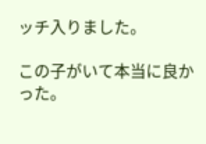ッチ入りました。

この子がいて本当に良かった。